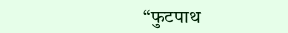“फुटपाथ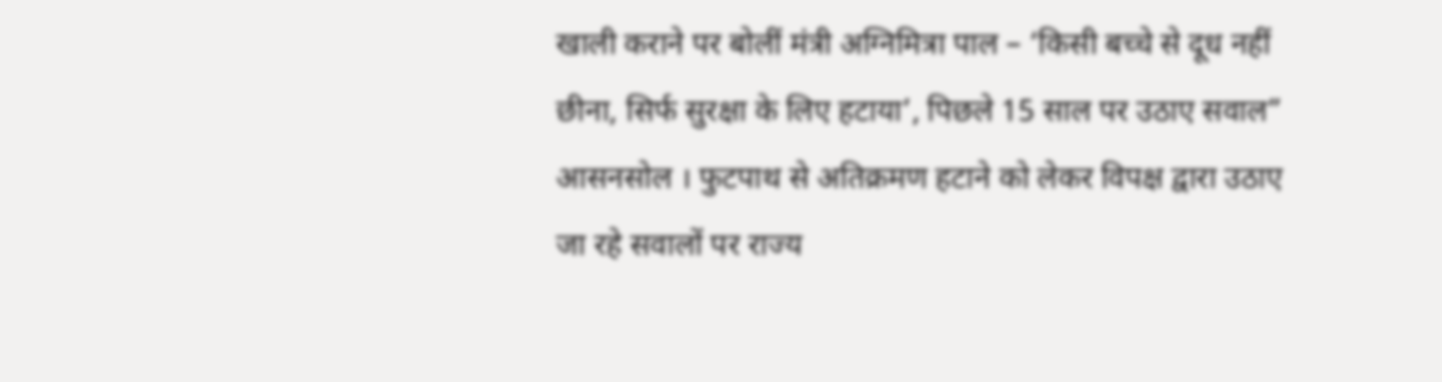खाली कराने पर बोलीं मंत्री अग्निमित्रा पाल – ‘किसी बच्चे से दूध नहीं छीना, सिर्फ सुरक्षा के लिए हटाया’, पिछले 15 साल पर उठाए सवाल”
आसनसोल । फुटपाथ से अतिक्रमण हटाने को लेकर विपक्ष द्वारा उठाए जा रहे सवालों पर राज्य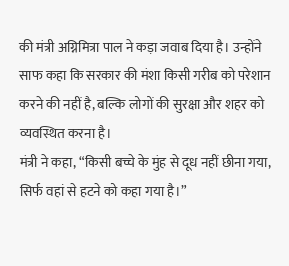की मंत्री अग्निमित्रा पाल ने कड़ा जवाब दिया है। उन्होंने साफ कहा कि सरकार की मंशा किसी गरीब को परेशान करने की नहीं है, बल्कि लोगों की सुरक्षा और शहर को व्यवस्थित करना है।
मंत्री ने कहा, “किसी बच्चे के मुंह से दूध नहीं छीना गया, सिर्फ वहां से हटने को कहा गया है।”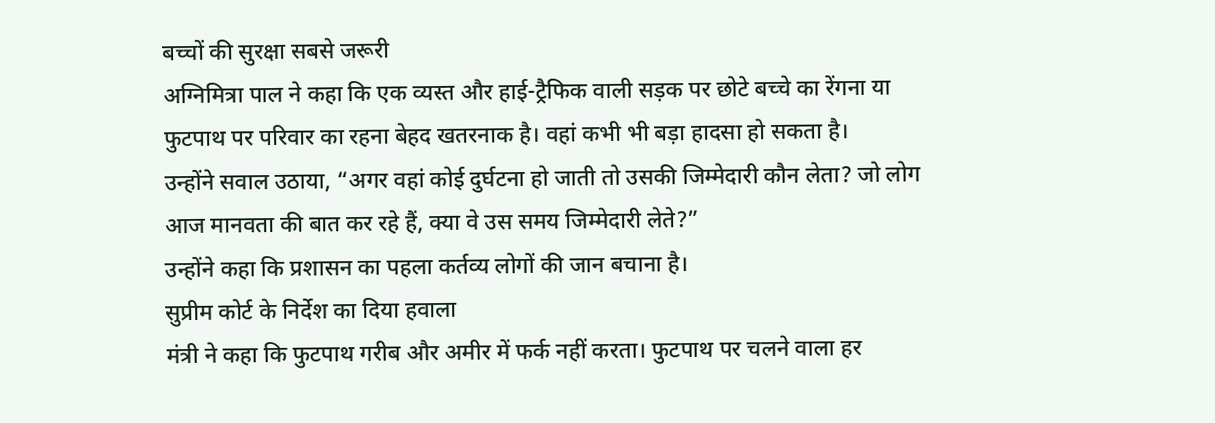बच्चों की सुरक्षा सबसे जरूरी
अग्निमित्रा पाल ने कहा कि एक व्यस्त और हाई-ट्रैफिक वाली सड़क पर छोटे बच्चे का रेंगना या फुटपाथ पर परिवार का रहना बेहद खतरनाक है। वहां कभी भी बड़ा हादसा हो सकता है।
उन्होंने सवाल उठाया, “अगर वहां कोई दुर्घटना हो जाती तो उसकी जिम्मेदारी कौन लेता? जो लोग आज मानवता की बात कर रहे हैं, क्या वे उस समय जिम्मेदारी लेते?”
उन्होंने कहा कि प्रशासन का पहला कर्तव्य लोगों की जान बचाना है।
सुप्रीम कोर्ट के निर्देश का दिया हवाला
मंत्री ने कहा कि फुटपाथ गरीब और अमीर में फर्क नहीं करता। फुटपाथ पर चलने वाला हर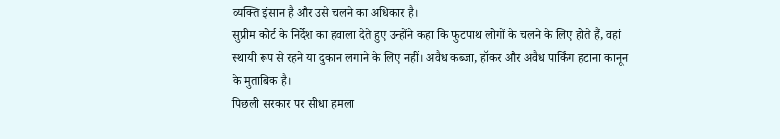व्यक्ति इंसान है और उसे चलने का अधिकार है।
सुप्रीम कोर्ट के निर्देश का हवाला देते हुए उन्होंने कहा कि फुटपाथ लोगों के चलने के लिए होते हैं, वहां स्थायी रूप से रहने या दुकान लगाने के लिए नहीं। अवैध कब्जा, हॉकर और अवैध पार्किंग हटाना कानून के मुताबिक है।
पिछली सरकार पर सीधा हमला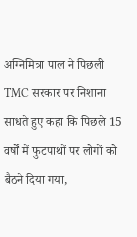अग्निमित्रा पाल ने पिछली TMC सरकार पर निशाना साधते हुए कहा कि पिछले 15 वर्षों में फुटपाथों पर लोगों को बैठने दिया गया,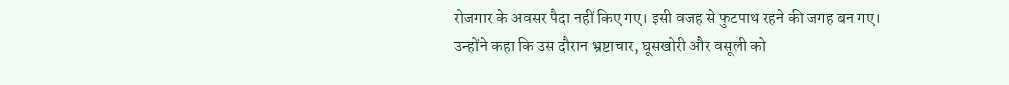रोजगार के अवसर पैदा नहीं किए गए। इसी वजह से फुटपाथ रहने की जगह बन गए।
उन्होंने कहा कि उस दौरान भ्रष्टाचार, घूसखोरी और वसूली को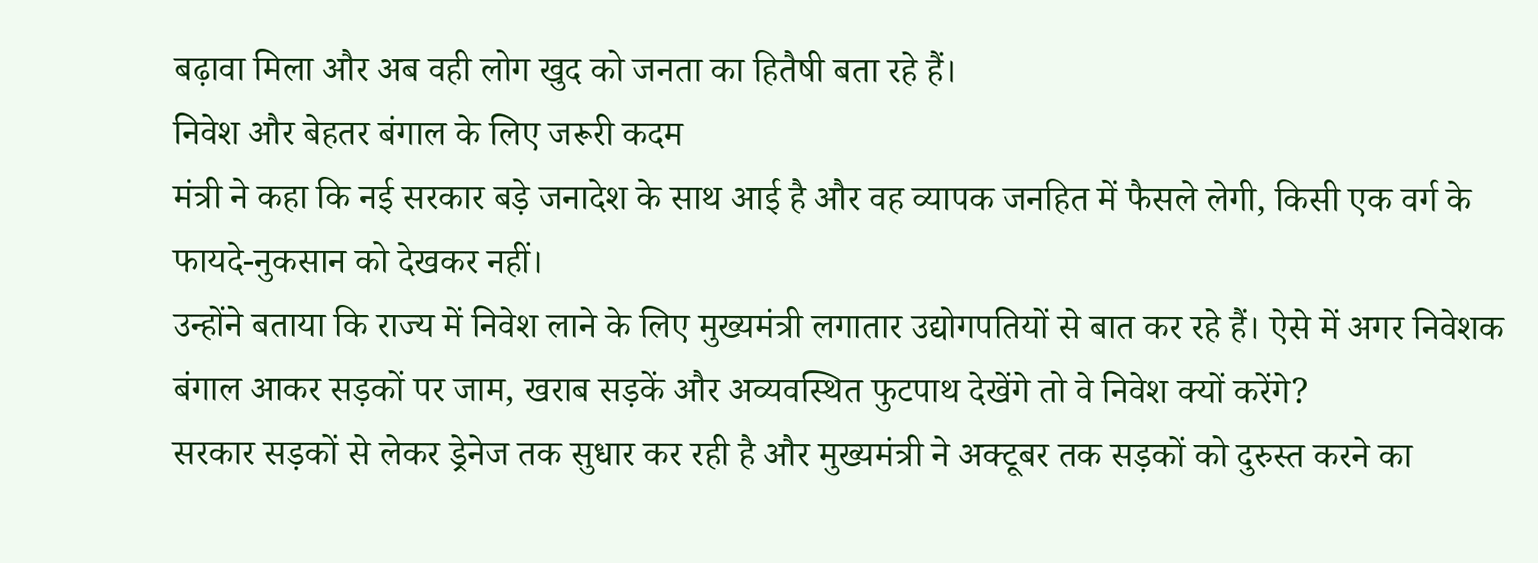बढ़ावा मिला और अब वही लोग खुद को जनता का हितैषी बता रहे हैं।
निवेश और बेहतर बंगाल के लिए जरूरी कदम
मंत्री ने कहा कि नई सरकार बड़े जनादेश के साथ आई है और वह व्यापक जनहित में फैसले लेगी, किसी एक वर्ग के फायदे-नुकसान को देखकर नहीं।
उन्होंने बताया कि राज्य में निवेश लाने के लिए मुख्यमंत्री लगातार उद्योगपतियों से बात कर रहे हैं। ऐसे में अगर निवेशक बंगाल आकर सड़कों पर जाम, खराब सड़कें और अव्यवस्थित फुटपाथ देखेंगे तो वे निवेश क्यों करेंगे?
सरकार सड़कों से लेकर ड्रेनेज तक सुधार कर रही है और मुख्यमंत्री ने अक्टूबर तक सड़कों को दुरुस्त करने का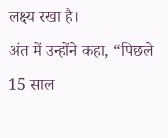लक्ष्य रखा है।
अंत में उन्होंने कहा, “पिछले 15 साल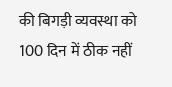की बिगड़ी व्यवस्था को 100 दिन में ठीक नहीं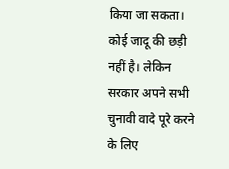किया जा सकता। कोई जादू की छड़ी नहीं है। लेकिन सरकार अपने सभी चुनावी वादे पूरे करने के लिए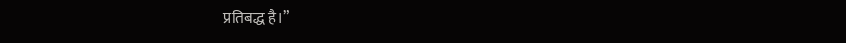प्रतिबद्ध है।”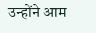उन्होंने आम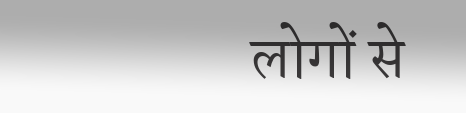लोगों से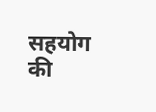सहयोग की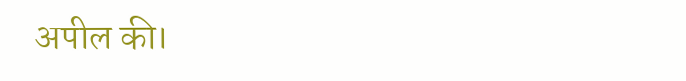अपील की।